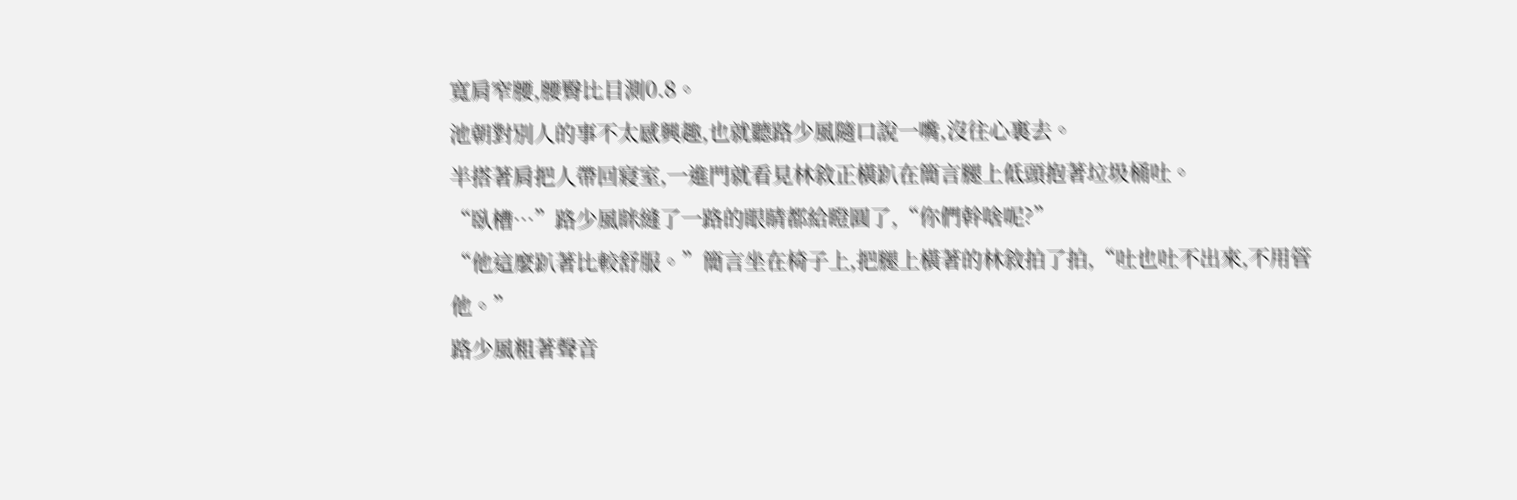寬肩窄腰,腰臀比目測0.8。
池朝對別人的事不太感興趣,也就聽路少風隨口說一嘴,沒往心裏去。
半搭著肩把人帶回寢室,一進門就看見林敘正橫趴在簡言腿上低頭抱著垃圾桶吐。
“臥槽…”路少風眯縫了一路的眼睛都給瞪圓了,“你們幹啥呢?”
“他這麼趴著比較舒服。”簡言坐在椅子上,把腿上橫著的林敘拍了拍,“吐也吐不出來,不用管他。”
路少風粗著聲音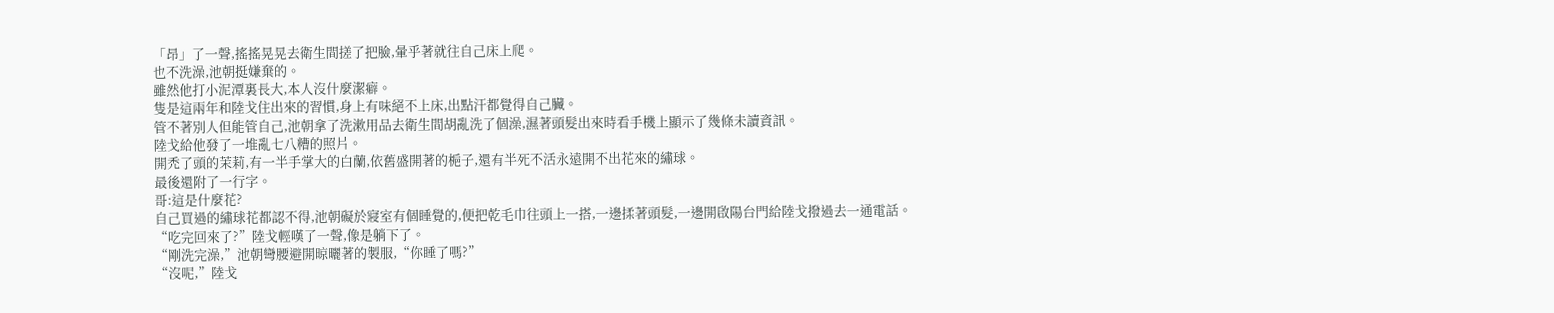「昂」了一聲,搖搖晃晃去衛生間搓了把臉,暈乎著就往自己床上爬。
也不洗澡,池朝挺嫌棄的。
雖然他打小泥潭裏長大,本人沒什麼潔癖。
隻是這兩年和陸戈住出來的習慣,身上有味絕不上床,出點汗都覺得自己臟。
管不著別人但能管自己,池朝拿了洗漱用品去衛生間胡亂洗了個澡,濕著頭髮出來時看手機上顯示了幾條未讀資訊。
陸戈給他發了一堆亂七八糟的照片。
開禿了頭的茉莉,有一半手掌大的白蘭,依舊盛開著的梔子,還有半死不活永遠開不出花來的繡球。
最後還附了一行字。
哥:這是什麼花?
自己買過的繡球花都認不得,池朝礙於寢室有個睡覺的,便把乾毛巾往頭上一搭,一邊揉著頭髮,一邊開啟陽台門給陸戈撥過去一通電話。
“吃完回來了?”陸戈輕嘆了一聲,像是躺下了。
“剛洗完澡,”池朝彎腰避開晾曬著的製服,“你睡了嗎?”
“沒呢,”陸戈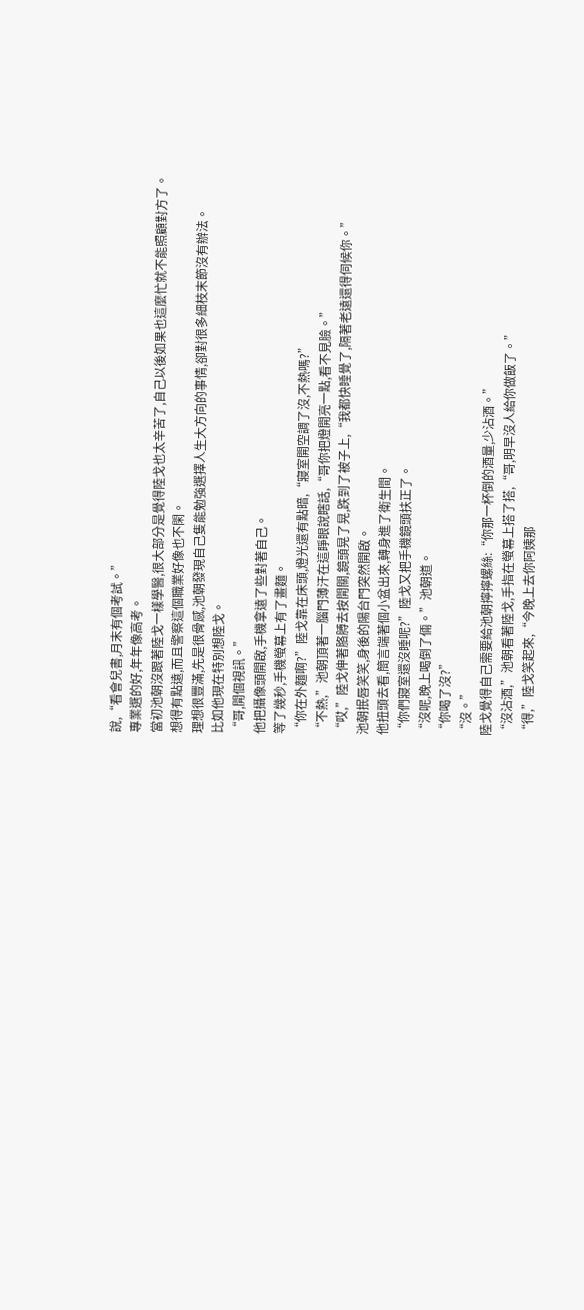說,“看會兒書,月末有個考試。”
專業選的好,年年像高考。
當初池朝沒跟著陸戈一樣學醫,很大部分是覺得陸戈也太辛苦了,自己以後如果也這麼忙就不能照顧對方了。
想得有點遠,而且警察這個職業好像也不閑。
理想很豐滿,先是很骨感,池朝發現自己隻能勉強選擇人生大方向的事情,卻對很多細枝末節沒有辦法。
比如他現在特別想陸戈。
“哥,開個視訊。”
他把攝像頭開啟,手機拿遠了些對著自己。
等了幾秒,手機螢幕上有了畫麵。
“你在外麵啊?”陸戈靠在床頭,燈光還有點暗,“寢室開空調了沒,不熱嗎?”
“不熱,”池朝頂著一腦門薄汗在這睜眼說瞎話,“哥你把燈開亮一點,看不見臉。”
“哎,”陸戈伸著胳膊去按開關,鏡頭晃了晃,跌到了被子上,“我都快睡覺了,隔著老遠還得伺候你。”
池朝抿唇笑笑,身後的陽台門突然開啟。
他扭頭去看,簡言端著個小盆出來,轉身進了衛生間。
“你們寢室還沒睡呢?”陸戈又把手機鏡頭扶正了。
“沒呢,晚上喝倒了倆。”池朝道。
“你喝了沒?”
“沒。”
陸戈覺得自己需要給池朝擰擰螺絲:“你那一杯倒的酒量,少沾酒。”
“沒沾酒,”池朝看著陸戈,手指在螢幕上搭了搭,“哥,明早沒人給你做飯了。”
“得,”陸戈笑起來,“今晚上去你阿姨那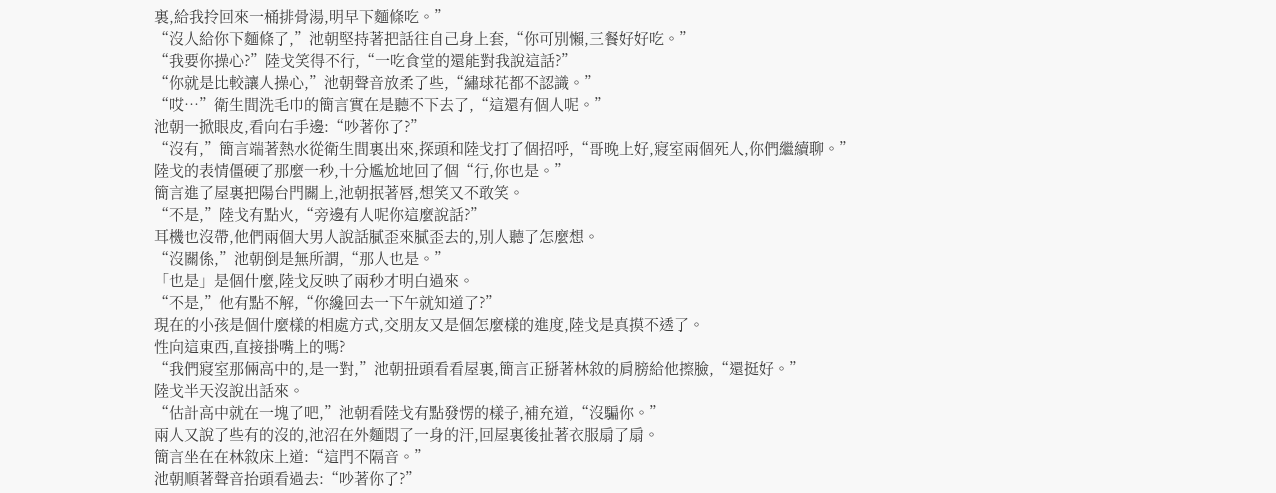裏,給我拎回來一桶排骨湯,明早下麵條吃。”
“沒人給你下麵條了,”池朝堅持著把話往自己身上套,“你可別懶,三餐好好吃。”
“我要你操心?”陸戈笑得不行,“一吃食堂的還能對我說這話?”
“你就是比較讓人操心,”池朝聲音放柔了些,“繡球花都不認識。”
“哎…”衛生間洗毛巾的簡言實在是聽不下去了,“這還有個人呢。”
池朝一掀眼皮,看向右手邊:“吵著你了?”
“沒有,”簡言端著熱水從衛生間裏出來,探頭和陸戈打了個招呼,“哥晚上好,寢室兩個死人,你們繼續聊。”
陸戈的表情僵硬了那麼一秒,十分尷尬地回了個“行,你也是。”
簡言進了屋裏把陽台門關上,池朝抿著唇,想笑又不敢笑。
“不是,”陸戈有點火,“旁邊有人呢你這麼說話?”
耳機也沒帶,他們兩個大男人說話膩歪來膩歪去的,別人聽了怎麼想。
“沒關係,”池朝倒是無所謂,“那人也是。”
「也是」是個什麼,陸戈反映了兩秒才明白過來。
“不是,”他有點不解,“你纔回去一下午就知道了?”
現在的小孩是個什麼樣的相處方式,交朋友又是個怎麼樣的進度,陸戈是真摸不透了。
性向這東西,直接掛嘴上的嗎?
“我們寢室那倆高中的,是一對,”池朝扭頭看看屋裏,簡言正掰著林敘的肩膀給他擦臉,“還挺好。”
陸戈半天沒說出話來。
“估計高中就在一塊了吧,”池朝看陸戈有點發愣的樣子,補充道,“沒騙你。”
兩人又說了些有的沒的,池沼在外麵悶了一身的汗,回屋裏後扯著衣服扇了扇。
簡言坐在在林敘床上道:“這門不隔音。”
池朝順著聲音抬頭看過去:“吵著你了?”